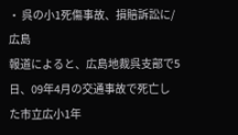・ 呉の小1死傷事故、損賠訴訟に/広島
報道によると、広島地裁呉支部で5日、09年4月の交通事故で死亡した市立広小1年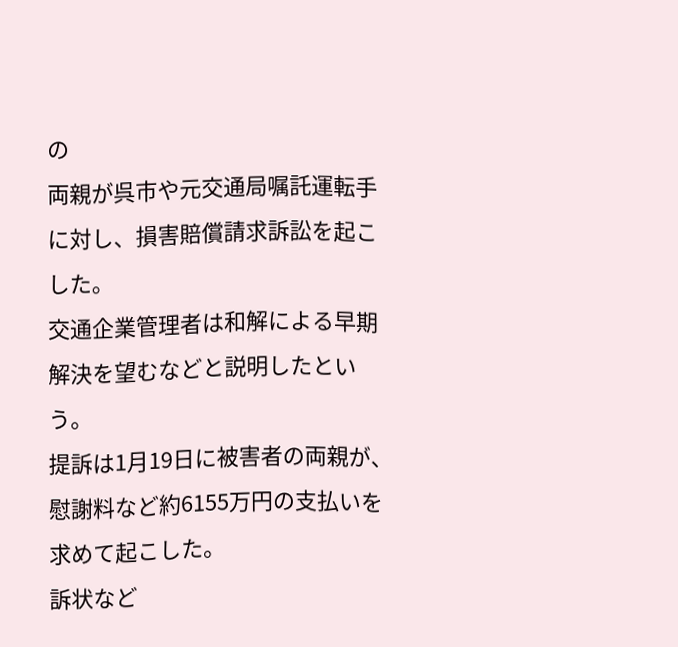の
両親が呉市や元交通局嘱託運転手に対し、損害賠償請求訴訟を起こした。
交通企業管理者は和解による早期解決を望むなどと説明したという。
提訴は1月19日に被害者の両親が、慰謝料など約6155万円の支払いを求めて起こした。
訴状など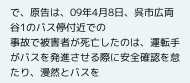で、原告は、09年4月8日、呉市広両谷1のバス停付近での
事故で被害者が死亡したのは、運転手がバスを発進させる際に安全確認を怠たり、漫然とバスを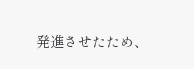発進させたため、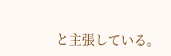と主張している。